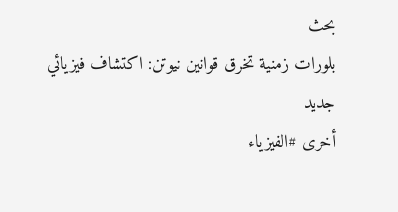بحث
بلورات زمنية تخرق قوانين نيوتن: اكتشاف فيزيائي جديد
أخرى #الفيزياء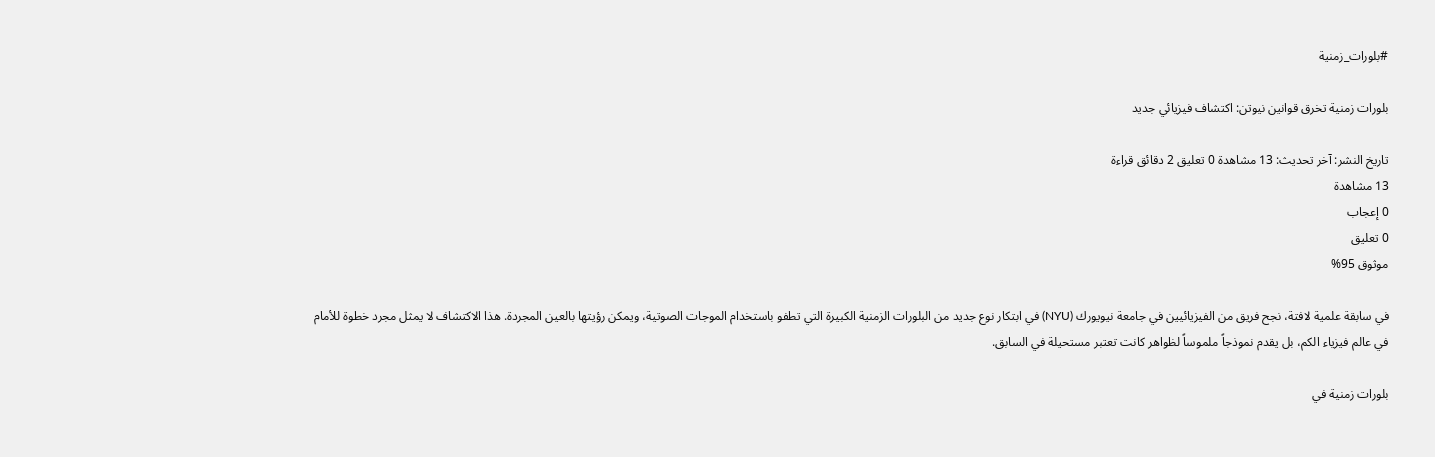#بلورات_زمنية

بلورات زمنية تخرق قوانين نيوتن: اكتشاف فيزيائي جديد

تاريخ النشر: آخر تحديث: 13 مشاهدة 0 تعليق 2 دقائق قراءة
13 مشاهدة
0 إعجاب
0 تعليق
موثوق 95%

في سابقة علمية لافتة، نجح فريق من الفيزيائيين في جامعة نيويورك (NYU) في ابتكار نوع جديد من البلورات الزمنية الكبيرة التي تطفو باستخدام الموجات الصوتية، ويمكن رؤيتها بالعين المجردة. هذا الاكتشاف لا يمثل مجرد خطوة للأمام في عالم فيزياء الكم، بل يقدم نموذجاً ملموساً لظواهر كانت تعتبر مستحيلة في السابق.

بلورات زمنية في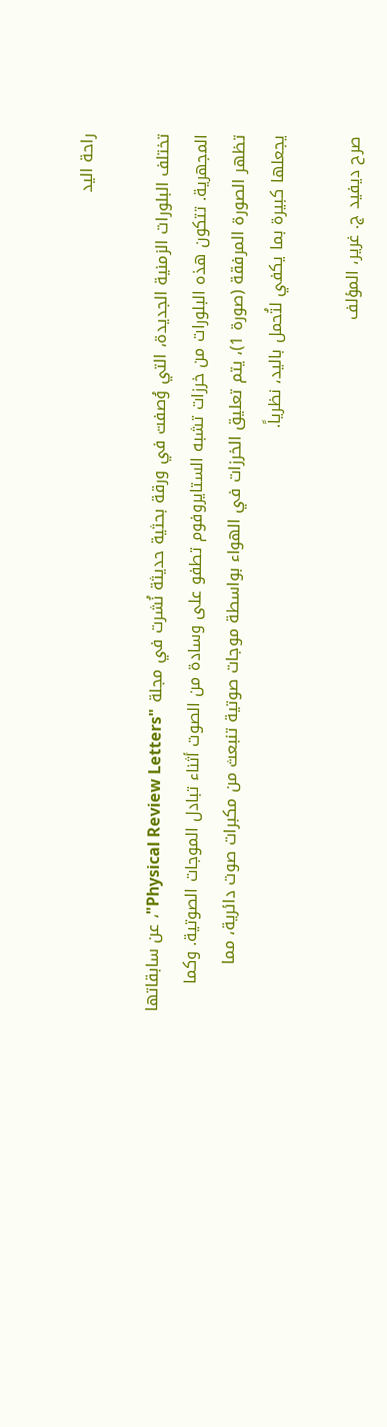راحة اليد

تختلف البلورات الزمنية الجديدة، التي وُصفت في ورقة بحثية حديثة نُشرت في مجلة "Physical Review Letters"، عن سابقاتها المجهرية. تتكون هذه البلورات من خرزات تشبه الستايروفوم تطفو على وسادة من الصوت أثناء تبادل الموجات الصوتية. وكما تظهر الصورة المرفقة (صورة 1)، يتم تعليق الخرزات في الهواء بواسطة موجات صوتية تنبعث من مكبرات صوت دائرية، مما يجعلها كبيرة بما يكفي لتُحمل باليد، نظرياً.

صرح ديفيد ج. غرير، المؤلف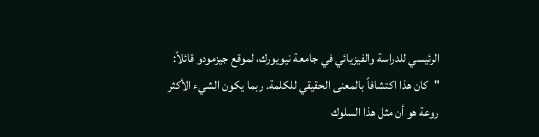الرئيسي للدراسة والفيزيائي في جامعة نيويورك، لموقع جيزمودو قائلاً: "كان هذا اكتشافاً بالمعنى الحقيقي للكلمة. ربما يكون الشيء الأكثر روعة هو أن مثل هذا السلوك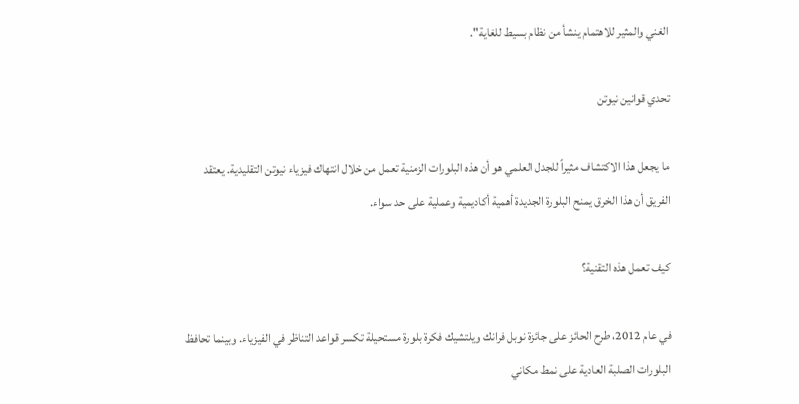الغني والمثير للاهتمام ينشأ من نظام بسيط للغاية".

تحدي قوانين نيوتن

ما يجعل هذا الاكتشاف مثيراً للجدل العلمي هو أن هذه البلورات الزمنية تعمل من خلال انتهاك فيزياء نيوتن التقليدية. يعتقد الفريق أن هذا الخرق يمنح البلورة الجديدة أهمية أكاديمية وعملية على حد سواء.

كيف تعمل هذه التقنية؟

في عام 2012، طرح الحائز على جائزة نوبل فرانك ويلتشيك فكرة بلورة مستحيلة تكسر قواعد التناظر في الفيزياء. وبينما تحافظ البلورات الصلبة العادية على نمط مكاني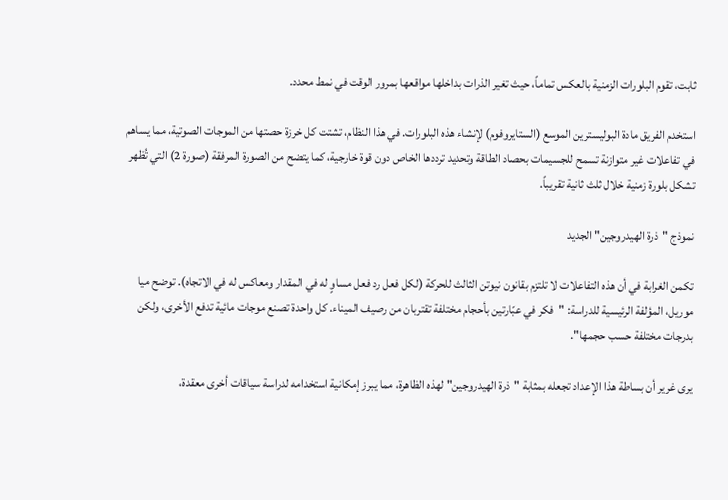ثابت، تقوم البلورات الزمنية بالعكس تماماً، حيث تغير الذرات بداخلها مواقعها بمرور الوقت في نمط محدد.

استخدم الفريق مادة البوليسترين الموسع (الستايروفوم) لإنشاء هذه البلورات. في هذا النظام، تشتت كل خرزة حصتها من الموجات الصوتية، مما يساهم في تفاعلات غير متوازنة تسمح للجسيمات بحصاد الطاقة وتحديد ترددها الخاص دون قوة خارجية، كما يتضح من الصورة المرفقة (صورة 2) التي تُظهر تشكل بلورة زمنية خلال ثلث ثانية تقريباً.

نموذج "ذرة الهيدروجين" الجديد

تكمن الغرابة في أن هذه التفاعلات لا تلتزم بقانون نيوتن الثالث للحركة (لكل فعل رد فعل مساوٍ له في المقدار ومعاكس له في الاتجاه). توضح ميا موريل، المؤلفة الرئيسية للدراسة: "فكر في عبّارتين بأحجام مختلفة تقتربان من رصيف الميناء. كل واحدة تصنع موجات مائية تدفع الأخرى، ولكن بدرجات مختلفة حسب حجمها".

يرى غرير أن بساطة هذا الإعداد تجعله بمثابة "ذرة الهيدروجين" لهذه الظاهرة، مما يبرز إمكانية استخدامه لدراسة سياقات أخرى معقدة،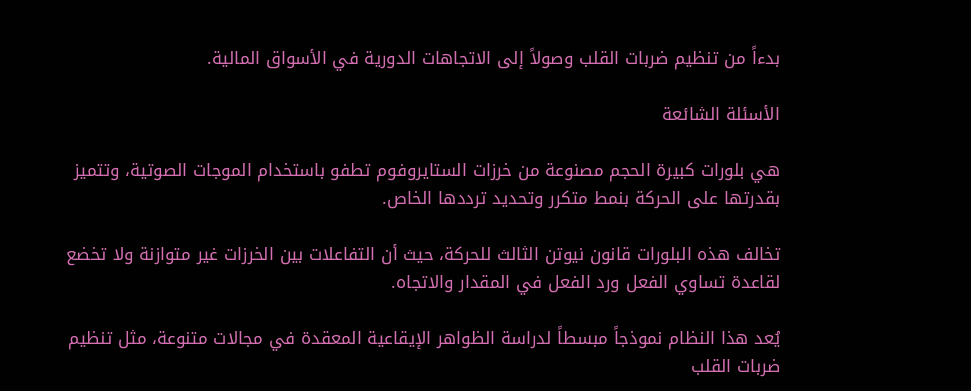بدءاً من تنظيم ضربات القلب وصولاً إلى الاتجاهات الدورية في الأسواق المالية.

الأسئلة الشائعة

هي بلورات كبيرة الحجم مصنوعة من خرزات الستايروفوم تطفو باستخدام الموجات الصوتية، وتتميز بقدرتها على الحركة بنمط متكرر وتحديد ترددها الخاص.

تخالف هذه البلورات قانون نيوتن الثالث للحركة، حيث أن التفاعلات بين الخرزات غير متوازنة ولا تخضع لقاعدة تساوي الفعل ورد الفعل في المقدار والاتجاه.

يُعد هذا النظام نموذجاً مبسطاً لدراسة الظواهر الإيقاعية المعقدة في مجالات متنوعة، مثل تنظيم ضربات القلب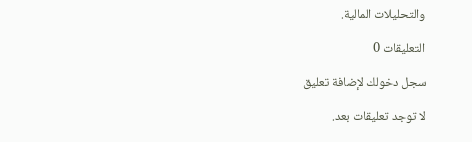والتحليلات المالية.

التعليقات 0

سجل دخولك لإضافة تعليق

لا توجد تعليقات بعد.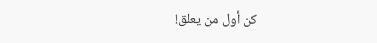كن أول من يعلق!